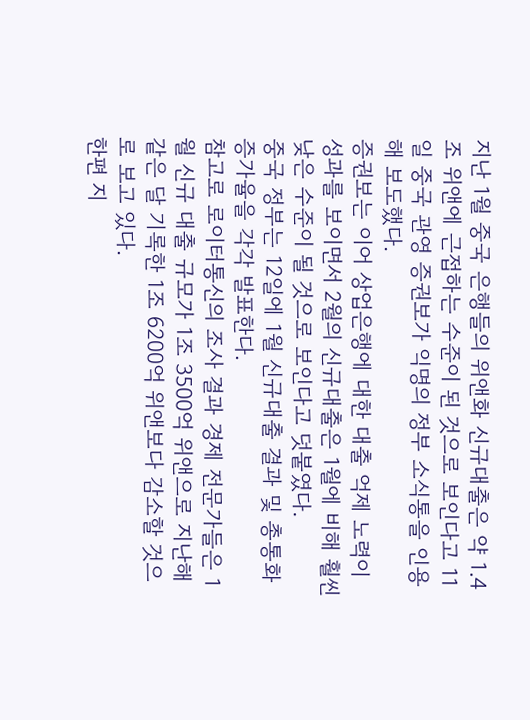지난 1월 중국 은행들의 위앤화 신규대출은 약 1.4조 위앤에 근접하는 수준이 된 것으로 보인다고 11일 중국 관영 증권보가 익명의 정부 소식통을 인용해 보도했다.
증권보는 이어 상업은행에 대한 대출 억제 노력이 성과를 보이면서 2월의 신규대출은 1월에 비해 훨씬 낮은 수준이 될 것으로 보인다고 덧붙였다.
중국 정부는 12일에 1월 신규대출 결과 및 총통화 증가율을 각각 발표한다.
참고로 로이터통신의 조사 결과 경제 전문가들은 1월 신규 대출 규모가 1조 3500억 위앤으로 지난해 같은 달 기록한 1조 6200억 위앤보다 감소할 것으로 보고 있다.
한편 지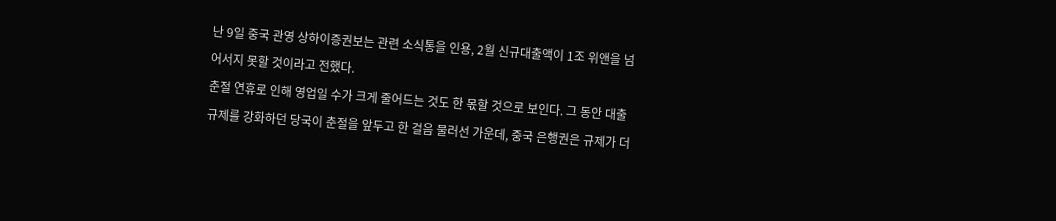난 9일 중국 관영 상하이증권보는 관련 소식통을 인용, 2월 신규대출액이 1조 위앤을 넘어서지 못할 것이라고 전했다.
춘절 연휴로 인해 영업일 수가 크게 줄어드는 것도 한 몫할 것으로 보인다. 그 동안 대출 규제를 강화하던 당국이 춘절을 앞두고 한 걸음 물러선 가운데, 중국 은행권은 규제가 더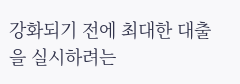강화되기 전에 최대한 대출을 실시하려는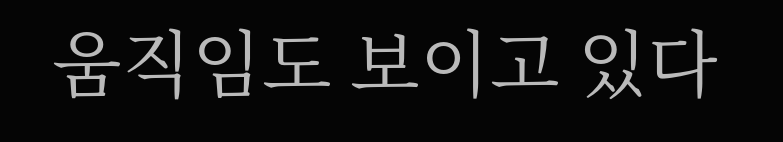움직임도 보이고 있다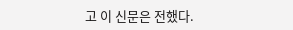고 이 신문은 전했다.